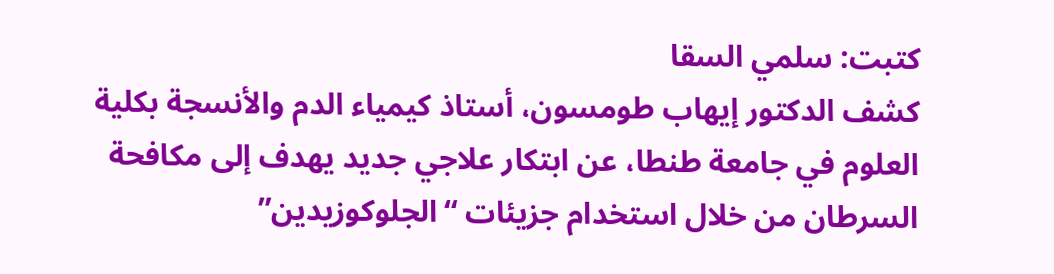كتبت: سلمي السقا
كشف الدكتور إيهاب طومسون، أستاذ كيمياء الدم والأنسجة بكلية العلوم في جامعة طنطا، عن ابتكار علاجي جديد يهدف إلى مكافحة السرطان من خلال استخدام جزيئات “الجلوكوزيدين”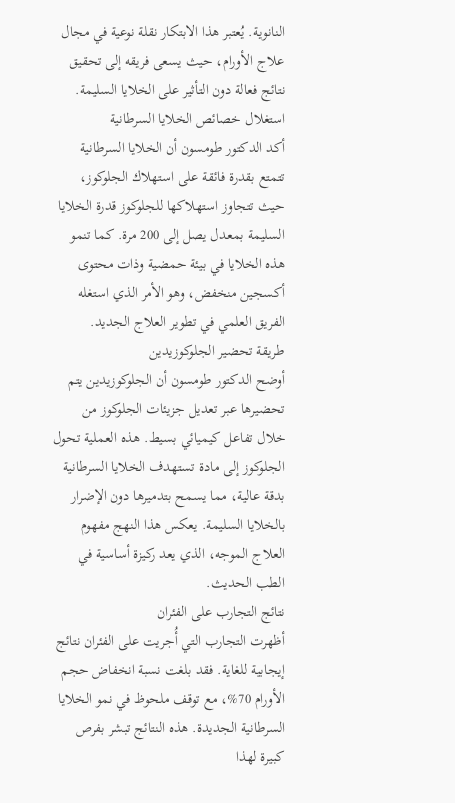النانوية. يُعتبر هذا الابتكار نقلة نوعية في مجال علاج الأورام، حيث يسعى فريقه إلى تحقيق نتائج فعالة دون التأثير على الخلايا السليمة.
استغلال خصائص الخلايا السرطانية
أكد الدكتور طومسون أن الخلايا السرطانية تتمتع بقدرة فائقة على استهلاك الجلوكوز، حيث تتجاوز استهلاكها للجلوكوز قدرة الخلايا السليمة بمعدل يصل إلى 200 مرة. كما تنمو هذه الخلايا في بيئة حمضية وذات محتوى أكسجين منخفض، وهو الأمر الذي استغله الفريق العلمي في تطوير العلاج الجديد.
طريقة تحضير الجلوكوزيدين
أوضح الدكتور طومسون أن الجلوكوزيدين يتم تحضيرها عبر تعديل جزيئات الجلوكوز من خلال تفاعل كيميائي بسيط. هذه العملية تحول الجلوكوز إلى مادة تستهدف الخلايا السرطانية بدقة عالية، مما يسمح بتدميرها دون الإضرار بالخلايا السليمة. يعكس هذا النهج مفهوم العلاج الموجه، الذي يعد ركيزة أساسية في الطب الحديث.
نتائج التجارب على الفئران
أظهرت التجارب التي أُجريت على الفئران نتائج إيجابية للغاية. فقد بلغت نسبة انخفاض حجم الأورام 70%، مع توقف ملحوظ في نمو الخلايا السرطانية الجديدة. هذه النتائج تبشر بفرص كبيرة لهذا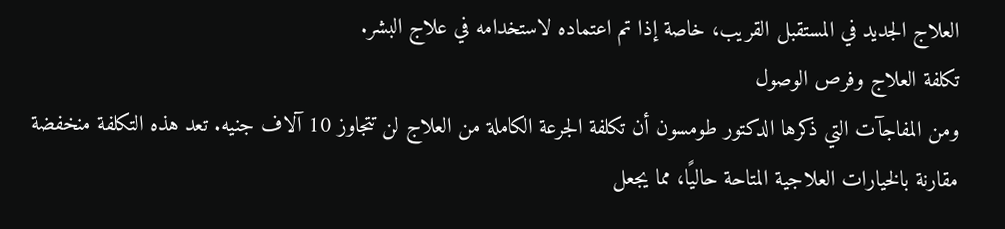العلاج الجديد في المستقبل القريب، خاصة إذا تم اعتماده لاستخدامه في علاج البشر.
تكلفة العلاج وفرص الوصول
ومن المفاجآت التي ذكرها الدكتور طومسون أن تكلفة الجرعة الكاملة من العلاج لن تتجاوز 10 آلاف جنيه. تعد هذه التكلفة منخفضة مقارنة بالخيارات العلاجية المتاحة حاليًا، مما يجعل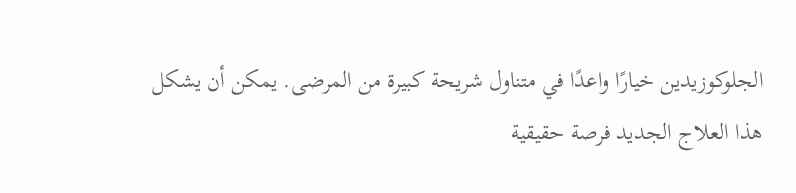الجلوكوزيدين خيارًا واعدًا في متناول شريحة كبيرة من المرضى. يمكن أن يشكل هذا العلاج الجديد فرصة حقيقية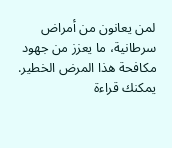لمن يعانون من أمراض سرطانية، ما يعزز من جهود مكافحة هذا المرض الخطير.
يمكنك قراءة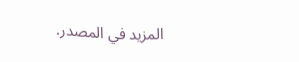المزيد في المصدر.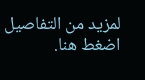لمزيد من التفاصيل اضغط هنا.